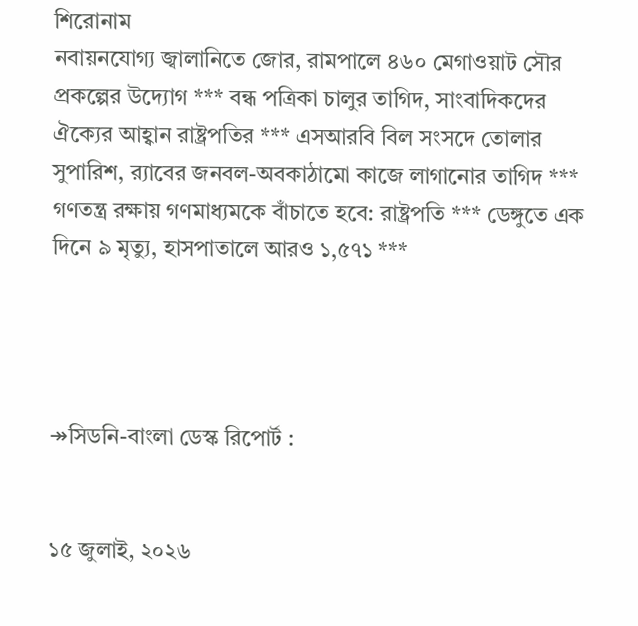শিরোনাম
নবায়নযোগ্য জ্বালানিতে জোর, রামপালে ৪৬০ মেগাওয়াট সৌর প্রকল্পের উদ্যোগ *** বন্ধ পত্রিকা চালুর তাগিদ, সাংবাদিকদের ঐক্যের আহ্বান রাষ্ট্রপতির *** এসআরবি বিল সংসদে তোলার সুপারিশ, র‌্যাবের জনবল-অবকাঠামো কাজে লাগানোর তাগিদ *** গণতন্ত্র রক্ষায় গণমাধ্যমকে বাঁচাতে হবে: রাষ্ট্রপতি *** ডেঙ্গুতে এক দিনে ৯ মৃত্যু, হাসপাতালে আরও ১,৫৭১ ***




↠সিডনি-বাংলা ডেস্ক রিপোর্ট :


১৫ জুলাই, ২০২৬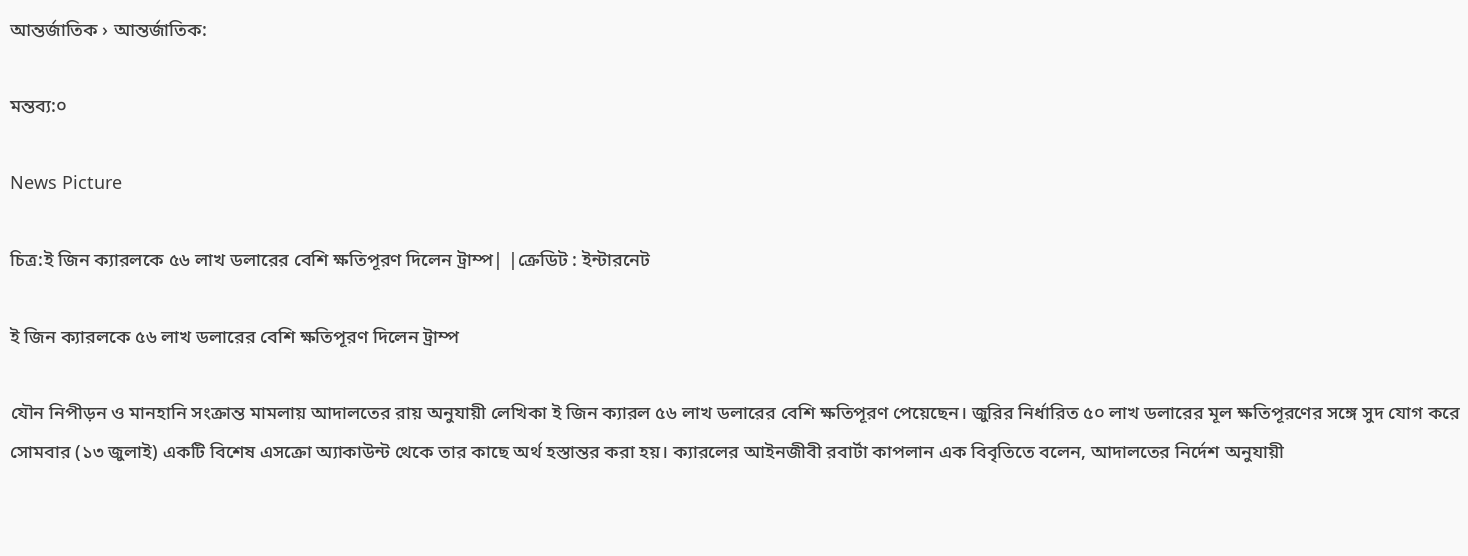আন্তর্জাতিক › আন্তর্জাতিক:

মন্তব্য:০

News Picture

চিত্র:ই জিন ক্যারলকে ৫৬ লাখ ডলারের বেশি ক্ষতিপূরণ দিলেন ট্রাম্প| |ক্রেডিট : ইন্টারনেট

ই জিন ক্যারলকে ৫৬ লাখ ডলারের বেশি ক্ষতিপূরণ দিলেন ট্রাম্প

যৌন নিপীড়ন ও মানহানি সংক্রান্ত মামলায় আদালতের রায় অনুযায়ী লেখিকা ই জিন ক্যারল ৫৬ লাখ ডলারের বেশি ক্ষতিপূরণ পেয়েছেন। জুরির নির্ধারিত ৫০ লাখ ডলারের মূল ক্ষতিপূরণের সঙ্গে সুদ যোগ করে সোমবার (১৩ জুলাই) একটি বিশেষ এসক্রো অ্যাকাউন্ট থেকে তার কাছে অর্থ হস্তান্তর করা হয়। ক্যারলের আইনজীবী রবার্টা কাপলান এক বিবৃতিতে বলেন, আদালতের নির্দেশ অনুযায়ী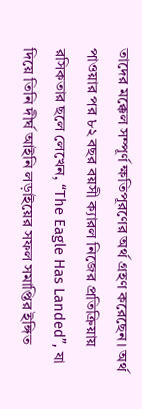তাদের মক্কেল সম্পূর্ণ ক্ষতিপূরণের অর্থ গ্রহণ করেছেন। অর্থ পাওয়ার পর ৮২ বছর বয়সী ক্যারল নিজের প্রতিক্রিয়ায় রসিকতার ছলে লেখেন, “The Eagle Has Landed”, যা দিয়ে তিনি দীর্ঘ আইনি লড়াইয়ের সফল সমাপ্তির ইঙ্গিত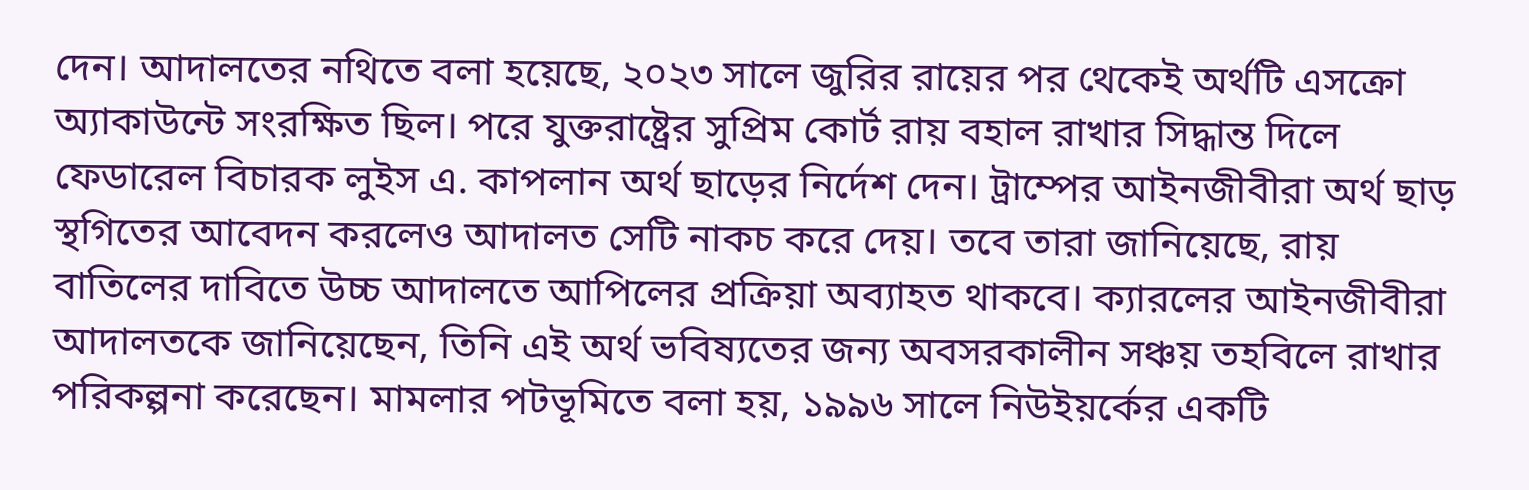দেন। আদালতের নথিতে বলা হয়েছে, ২০২৩ সালে জুরির রায়ের পর থেকেই অর্থটি এসক্রো অ্যাকাউন্টে সংরক্ষিত ছিল। পরে যুক্তরাষ্ট্রের সুপ্রিম কোর্ট রায় বহাল রাখার সিদ্ধান্ত দিলে ফেডারেল বিচারক লুইস এ. কাপলান অর্থ ছাড়ের নির্দেশ দেন। ট্রাম্পের আইনজীবীরা অর্থ ছাড় স্থগিতের আবেদন করলেও আদালত সেটি নাকচ করে দেয়। তবে তারা জানিয়েছে, রায় বাতিলের দাবিতে উচ্চ আদালতে আপিলের প্রক্রিয়া অব্যাহত থাকবে। ক্যারলের আইনজীবীরা আদালতকে জানিয়েছেন, তিনি এই অর্থ ভবিষ্যতের জন্য অবসরকালীন সঞ্চয় তহবিলে রাখার পরিকল্পনা করেছেন। মামলার পটভূমিতে বলা হয়, ১৯৯৬ সালে নিউইয়র্কের একটি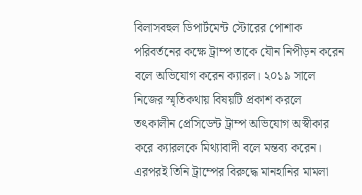বিলাসবহুল ডিপার্টমেন্ট স্টোরের পোশাক পরিবর্তনের কক্ষে ট্রাম্প তাকে যৌন নিপীড়ন করেন বলে অভিযোগ করেন ক্যারল। ২০১৯ সালে নিজের স্মৃতিকথায় বিষয়টি প্রকাশ করলে তৎকালীন প্রেসিডেন্ট ট্রাম্প অভিযোগ অস্বীকার করে ক্যারলকে মিথ্যাবাদী বলে মন্তব্য করেন। এরপরই তিনি ট্রাম্পের বিরুদ্ধে মানহানির মামলা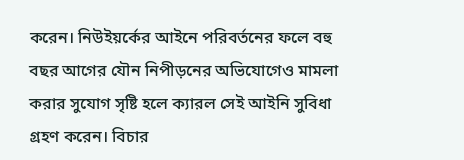করেন। নিউইয়র্কের আইনে পরিবর্তনের ফলে বহু বছর আগের যৌন নিপীড়নের অভিযোগেও মামলা করার সুযোগ সৃষ্টি হলে ক্যারল সেই আইনি সুবিধা গ্রহণ করেন। বিচার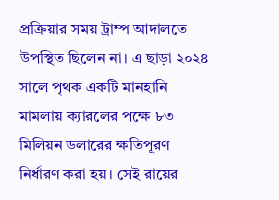প্রক্রিয়ার সময় ট্রাম্প আদালতে উপস্থিত ছিলেন না। এ ছাড়া ২০২৪ সালে পৃথক একটি মানহানি মামলায় ক্যারলের পক্ষে ৮৩ মিলিয়ন ডলারের ক্ষতিপূরণ নির্ধারণ করা হয়। সেই রায়ের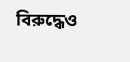বিরুদ্ধেও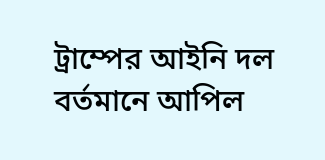ট্রাম্পের আইনি দল বর্তমানে আপিল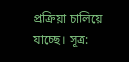প্রক্রিয়া চালিয়ে যাচ্ছে। সূত্র: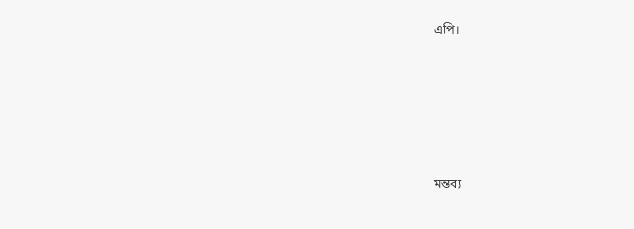এপি।





মন্তব্য